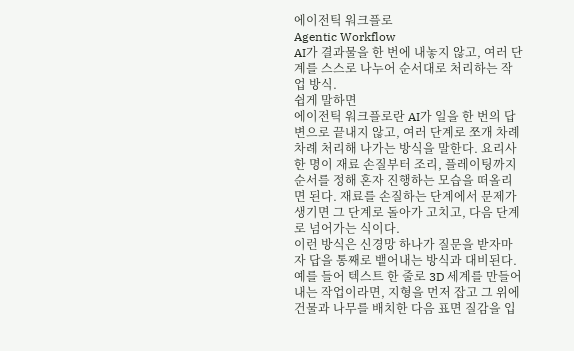에이전틱 워크플로
Agentic Workflow
AI가 결과물을 한 번에 내놓지 않고, 여러 단계를 스스로 나누어 순서대로 처리하는 작업 방식.
쉽게 말하면
에이전틱 워크플로란 AI가 일을 한 번의 답변으로 끝내지 않고, 여러 단계로 쪼개 차례차례 처리해 나가는 방식을 말한다. 요리사 한 명이 재료 손질부터 조리, 플레이팅까지 순서를 정해 혼자 진행하는 모습을 떠올리면 된다. 재료를 손질하는 단계에서 문제가 생기면 그 단계로 돌아가 고치고, 다음 단계로 넘어가는 식이다.
이런 방식은 신경망 하나가 질문을 받자마자 답을 통째로 뱉어내는 방식과 대비된다. 예를 들어 텍스트 한 줄로 3D 세계를 만들어내는 작업이라면, 지형을 먼저 잡고 그 위에 건물과 나무를 배치한 다음 표면 질감을 입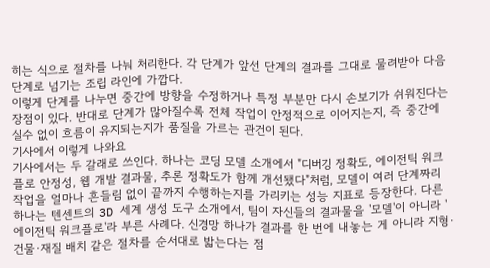히는 식으로 절차를 나눠 처리한다. 각 단계가 앞선 단계의 결과를 그대로 물려받아 다음 단계로 넘기는 조립 라인에 가깝다.
이렇게 단계를 나누면 중간에 방향을 수정하거나 특정 부분만 다시 손보기가 쉬워진다는 장점이 있다. 반대로 단계가 많아질수록 전체 작업이 안정적으로 이어지는지, 즉 중간에 실수 없이 흐름이 유지되는지가 품질을 가르는 관건이 된다.
기사에서 이렇게 나와요
기사에서는 두 갈래로 쓰인다. 하나는 코딩 모델 소개에서 "디버깅 정확도, 에이전틱 워크플로 안정성, 웹 개발 결과물, 추론 정확도가 함께 개선됐다"처럼, 모델이 여러 단계짜리 작업을 얼마나 흔들림 없이 끝까지 수행하는지를 가리키는 성능 지표로 등장한다. 다른 하나는 텐센트의 3D 세계 생성 도구 소개에서, 팀이 자신들의 결과물을 '모델'이 아니라 '에이전틱 워크플로'라 부른 사례다. 신경망 하나가 결과를 한 번에 내놓는 게 아니라 지형·건물·재질 배치 같은 절차를 순서대로 밟는다는 점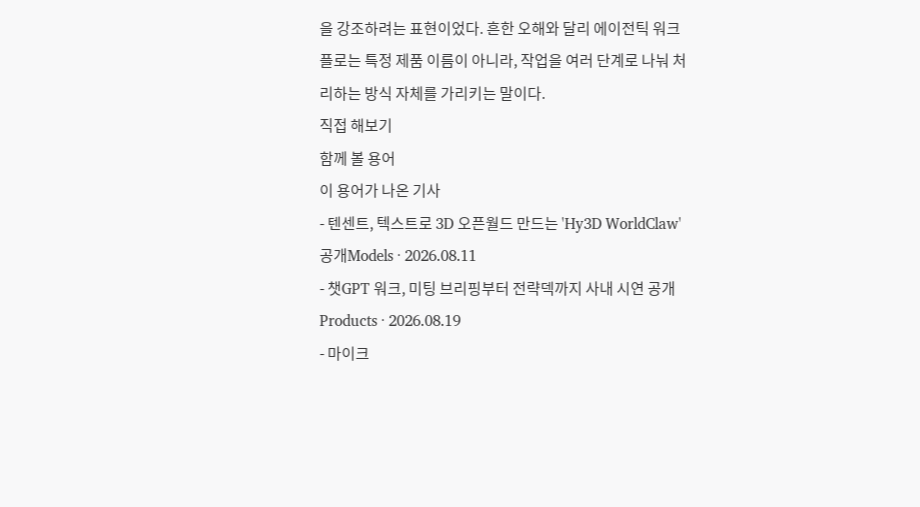을 강조하려는 표현이었다. 흔한 오해와 달리 에이전틱 워크플로는 특정 제품 이름이 아니라, 작업을 여러 단계로 나눠 처리하는 방식 자체를 가리키는 말이다.
직접 해보기
함께 볼 용어
이 용어가 나온 기사
- 텐센트, 텍스트로 3D 오픈월드 만드는 'Hy3D WorldClaw' 공개Models · 2026.08.11
- 챗GPT 워크, 미팅 브리핑부터 전략덱까지 사내 시연 공개Products · 2026.08.19
- 마이크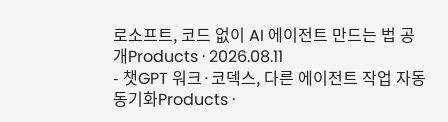로소프트, 코드 없이 AI 에이전트 만드는 법 공개Products · 2026.08.11
- 챗GPT 워크·코덱스, 다른 에이전트 작업 자동 동기화Products ·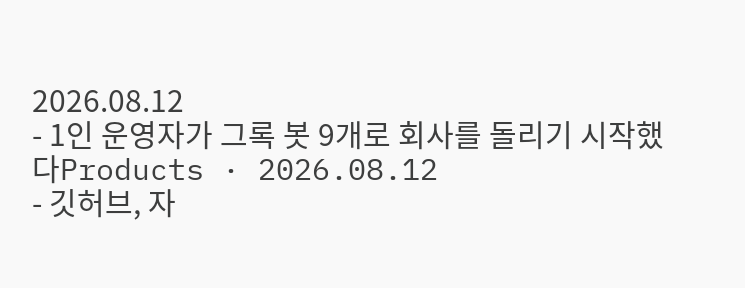2026.08.12
- 1인 운영자가 그록 봇 9개로 회사를 돌리기 시작했다Products · 2026.08.12
- 깃허브, 자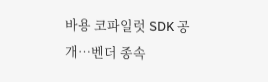바용 코파일럿 SDK 공개…벤더 종속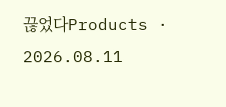끊었다Products · 2026.08.11